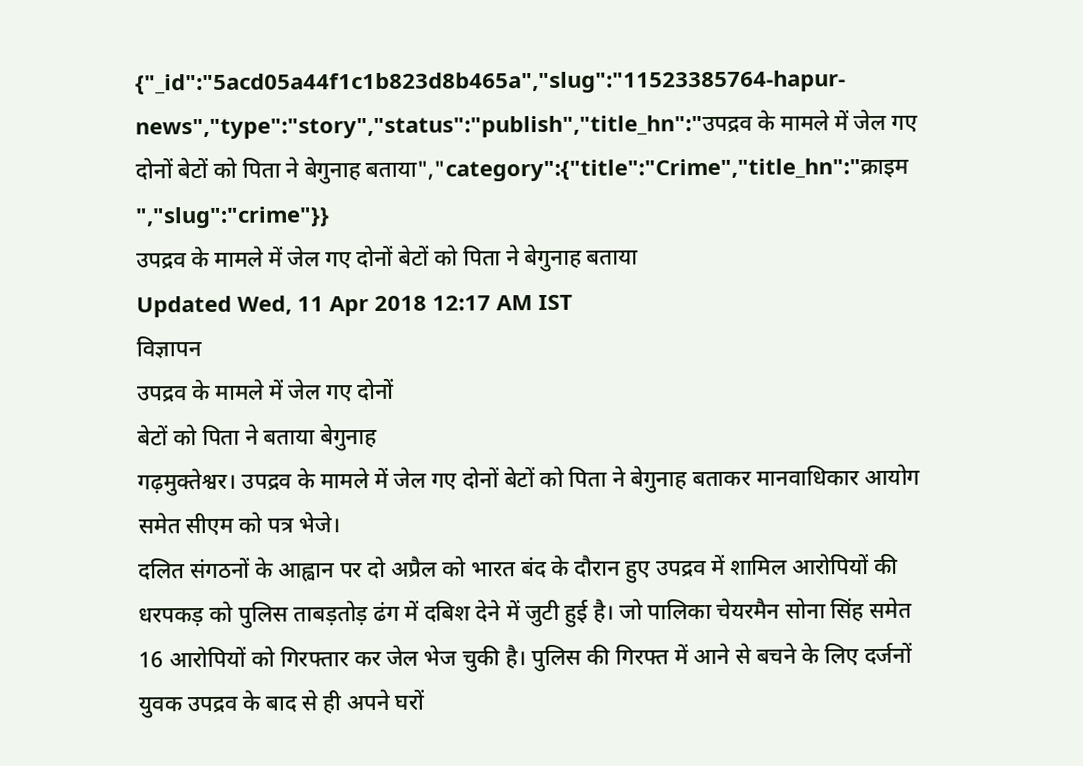{"_id":"5acd05a44f1c1b823d8b465a","slug":"11523385764-hapur-news","type":"story","status":"publish","title_hn":"उपद्रव के मामले में जेल गए दोनों बेटों को पिता ने बेगुनाह बताया","category":{"title":"Crime","title_hn":"क्राइम ","slug":"crime"}}
उपद्रव के मामले में जेल गए दोनों बेटों को पिता ने बेगुनाह बताया
Updated Wed, 11 Apr 2018 12:17 AM IST
विज्ञापन
उपद्रव के मामले में जेल गए दोनों
बेटों को पिता ने बताया बेगुनाह
गढ़मुक्तेश्वर। उपद्रव के मामले में जेल गए दोनों बेटों को पिता ने बेगुनाह बताकर मानवाधिकार आयोग समेत सीएम को पत्र भेजे।
दलित संगठनों के आह्वान पर दो अप्रैल को भारत बंद के दौरान हुए उपद्रव में शामिल आरोपियों की धरपकड़ को पुलिस ताबड़तोड़ ढंग में दबिश देने में जुटी हुई है। जो पालिका चेयरमैन सोना सिंह समेत 16 आरोपियों को गिरफ्तार कर जेल भेज चुकी है। पुलिस की गिरफ्त में आने से बचने के लिए दर्जनों युवक उपद्रव के बाद से ही अपने घरों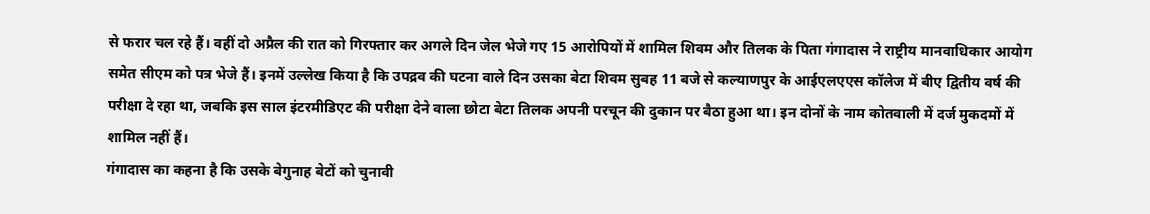से फरार चल रहे हैं। वहीं दो अप्रैल की रात को गिरफ्तार कर अगले दिन जेल भेजे गए 15 आरोपियों में शामिल शिवम और तिलक के पिता गंगादास ने राष्ट्रीय मानवाधिकार आयोग समेत सीएम को पत्र भेजे हैं। इनमें उल्लेख किया है कि उपद्रव की घटना वाले दिन उसका बेटा शिवम सुबह 11 बजे से कल्याणपुर के आईएलएएस कॉलेज में बीए द्वितीय वर्ष की परीक्षा दे रहा था, जबकि इस साल इंटरमीडिएट की परीक्षा देने वाला छोटा बेटा तिलक अपनी परचून की दुकान पर बैठा हुआ था। इन दोनों के नाम कोतवाली में दर्ज मुकदमों में शामिल नहीं हैं।
गंगादास का कहना है कि उसके बेगुनाह बेटों को चुनावी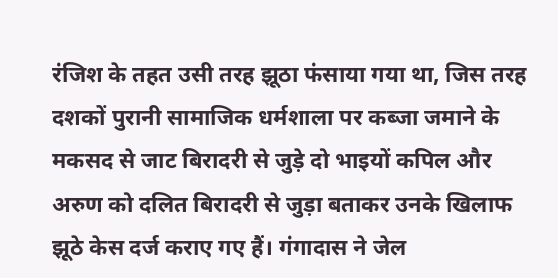रंजिश के तहत उसी तरह झूठा फंसाया गया था, जिस तरह दशकों पुरानी सामाजिक धर्मशाला पर कब्जा जमाने के मकसद से जाट बिरादरी से जुड़े दो भाइयों कपिल और अरुण को दलित बिरादरी से जुड़ा बताकर उनके खिलाफ झूठे केस दर्ज कराए गए हैं। गंगादास ने जेल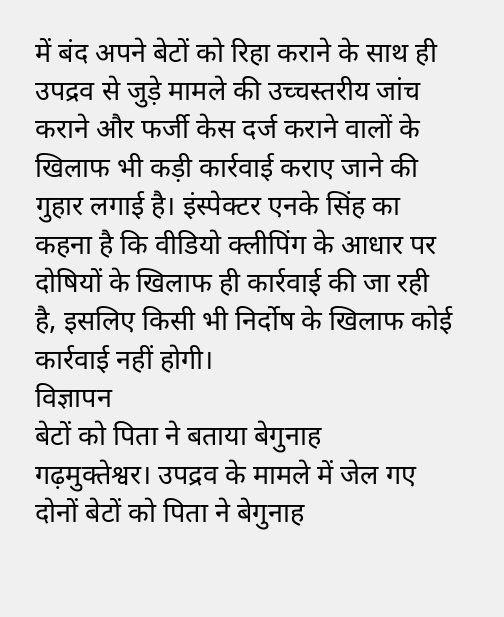में बंद अपने बेटों को रिहा कराने के साथ ही उपद्रव से जुड़े मामले की उच्चस्तरीय जांच कराने और फर्जी केस दर्ज कराने वालों के खिलाफ भी कड़ी कार्रवाई कराए जाने की गुहार लगाई है। इंस्पेक्टर एनके सिंह का कहना है कि वीडियो क्लीपिंग के आधार पर दोषियों के खिलाफ ही कार्रवाई की जा रही है, इसलिए किसी भी निर्दोष के खिलाफ कोई कार्रवाई नहीं होगी।
विज्ञापन
बेटों को पिता ने बताया बेगुनाह
गढ़मुक्तेश्वर। उपद्रव के मामले में जेल गए दोनों बेटों को पिता ने बेगुनाह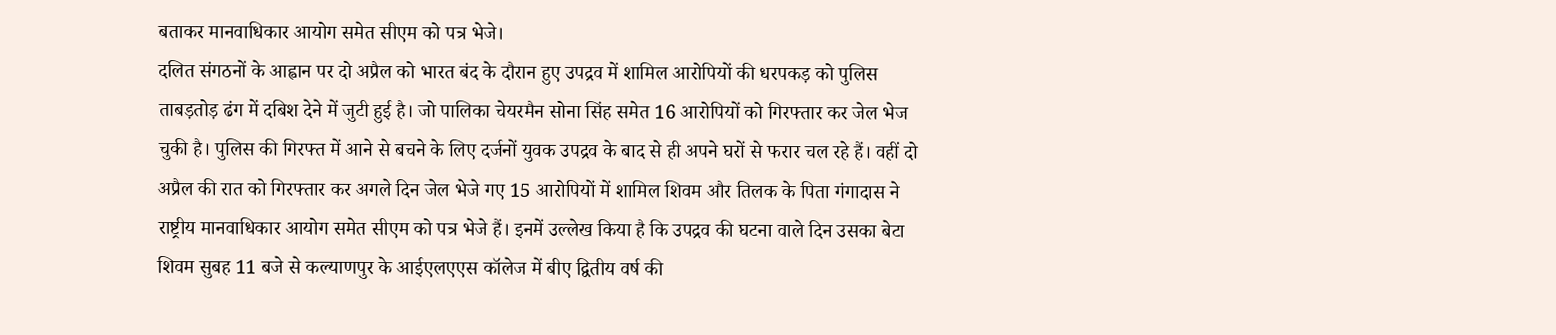बताकर मानवाधिकार आयोग समेत सीएम को पत्र भेजे।
दलित संगठनों के आह्वान पर दो अप्रैल को भारत बंद के दौरान हुए उपद्रव में शामिल आरोपियों की धरपकड़ को पुलिस ताबड़तोड़ ढंग में दबिश देने में जुटी हुई है। जो पालिका चेयरमैन सोना सिंह समेत 16 आरोपियों को गिरफ्तार कर जेल भेज चुकी है। पुलिस की गिरफ्त में आने से बचने के लिए दर्जनों युवक उपद्रव के बाद से ही अपने घरों से फरार चल रहे हैं। वहीं दो अप्रैल की रात को गिरफ्तार कर अगले दिन जेल भेजे गए 15 आरोपियों में शामिल शिवम और तिलक के पिता गंगादास ने राष्ट्रीय मानवाधिकार आयोग समेत सीएम को पत्र भेजे हैं। इनमें उल्लेख किया है कि उपद्रव की घटना वाले दिन उसका बेटा शिवम सुबह 11 बजे से कल्याणपुर के आईएलएएस कॉलेज में बीए द्वितीय वर्ष की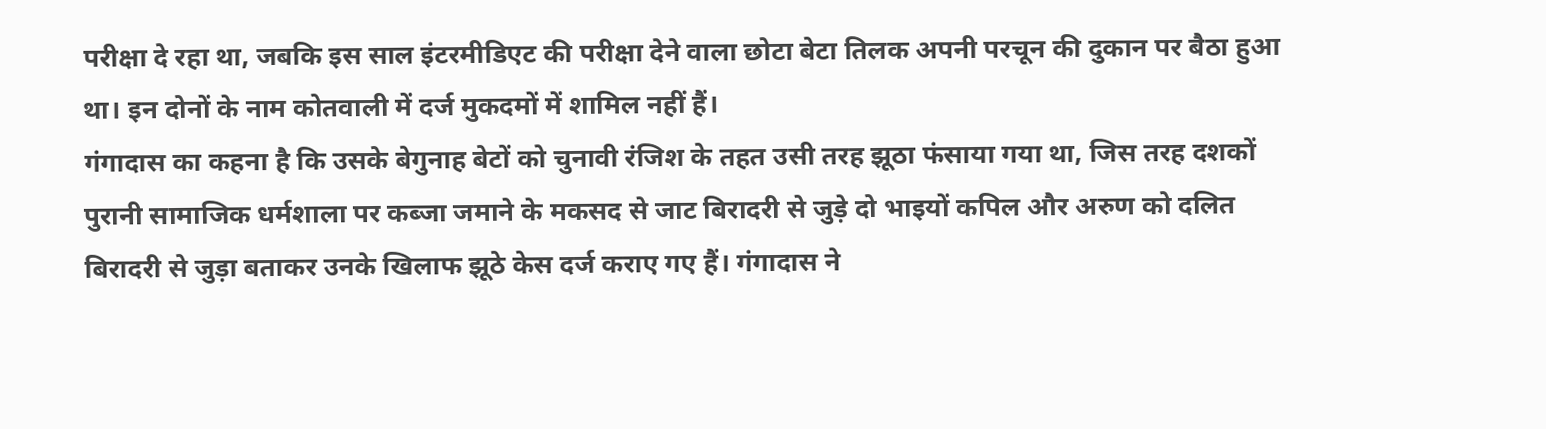परीक्षा दे रहा था, जबकि इस साल इंटरमीडिएट की परीक्षा देने वाला छोटा बेटा तिलक अपनी परचून की दुकान पर बैठा हुआ था। इन दोनों के नाम कोतवाली में दर्ज मुकदमों में शामिल नहीं हैं।
गंगादास का कहना है कि उसके बेगुनाह बेटों को चुनावी रंजिश के तहत उसी तरह झूठा फंसाया गया था, जिस तरह दशकों पुरानी सामाजिक धर्मशाला पर कब्जा जमाने के मकसद से जाट बिरादरी से जुड़े दो भाइयों कपिल और अरुण को दलित बिरादरी से जुड़ा बताकर उनके खिलाफ झूठे केस दर्ज कराए गए हैं। गंगादास ने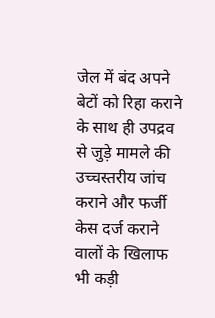जेल में बंद अपने बेटों को रिहा कराने के साथ ही उपद्रव से जुड़े मामले की उच्चस्तरीय जांच कराने और फर्जी केस दर्ज कराने वालों के खिलाफ भी कड़ी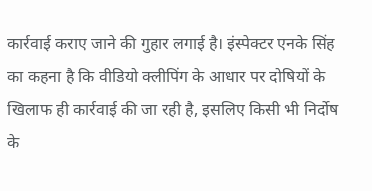कार्रवाई कराए जाने की गुहार लगाई है। इंस्पेक्टर एनके सिंह का कहना है कि वीडियो क्लीपिंग के आधार पर दोषियों के खिलाफ ही कार्रवाई की जा रही है, इसलिए किसी भी निर्दोष के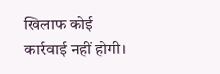खिलाफ कोई कार्रवाई नहीं होगी।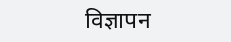विज्ञापन